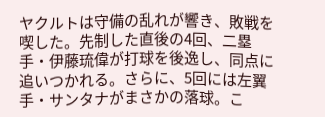ヤクルトは守備の乱れが響き、敗戦を喫した。先制した直後の4回、二塁手・伊藤琉偉が打球を後逸し、同点に追いつかれる。さらに、5回には左翼手・サンタナがまさかの落球。こ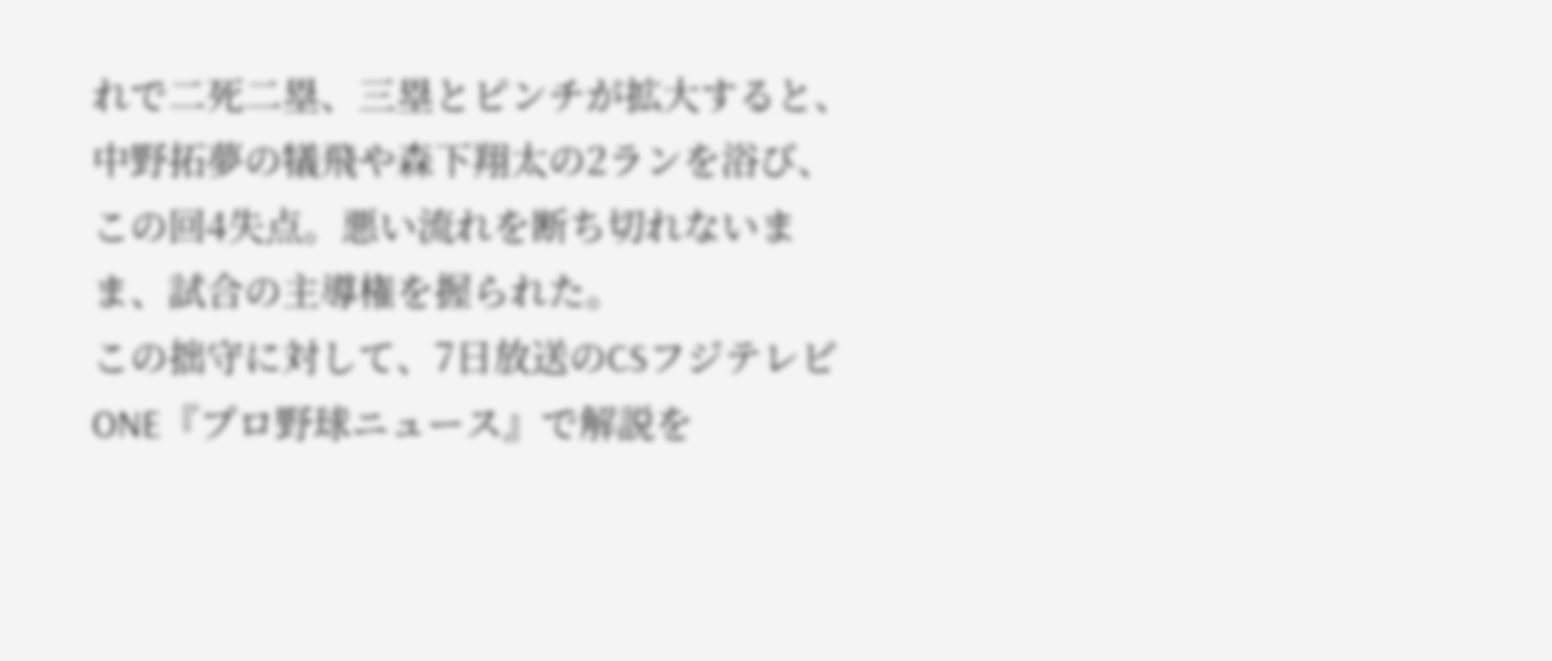れで二死二塁、三塁とピンチが拡大すると、中野拓夢の犠飛や森下翔太の2ランを浴び、この回4失点。悪い流れを断ち切れないまま、試合の主導権を握られた。
この拙守に対して、7日放送のCSフジテレビONE『プロ野球ニュース』で解説を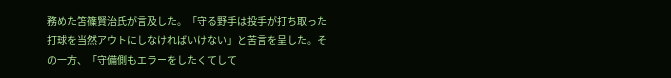務めた笘篠賢治氏が言及した。「守る野手は投手が打ち取った打球を当然アウトにしなければいけない」と苦言を呈した。その一方、「守備側もエラーをしたくてして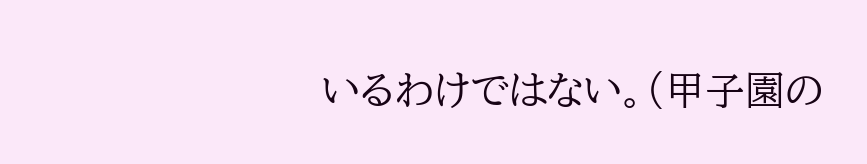いるわけではない。(甲子園の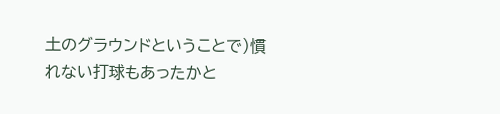土のグラウンドということで)慣れない打球もあったかと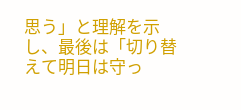思う」と理解を示し、最後は「切り替えて明日は守っ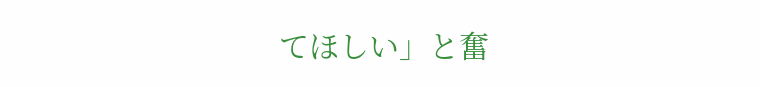てほしい」と奮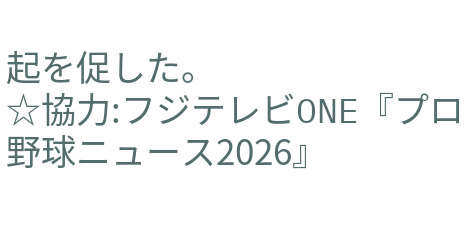起を促した。
☆協力:フジテレビONE『プロ野球ニュース2026』